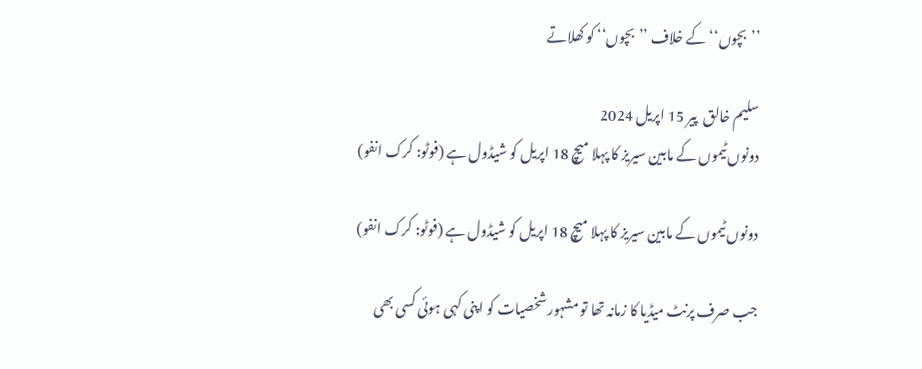’’بچوں‘‘ کے خلاف ’’بچوں‘‘ کو کھلاتے

سلیم خالق  پير 15 اپريل 2024
دونوں ٹیموں کے مابین سیریز کا پہلا میچ 18 اپریل کو شیڈول ہے (فوٹو: کرک انفو)

دونوں ٹیموں کے مابین سیریز کا پہلا میچ 18 اپریل کو شیڈول ہے (فوٹو: کرک انفو)

جب صرف پرنٹ میڈیا کا زمانہ تھا تو مشہور شخصیات کو اپنی کہی ہوئی کسی بھی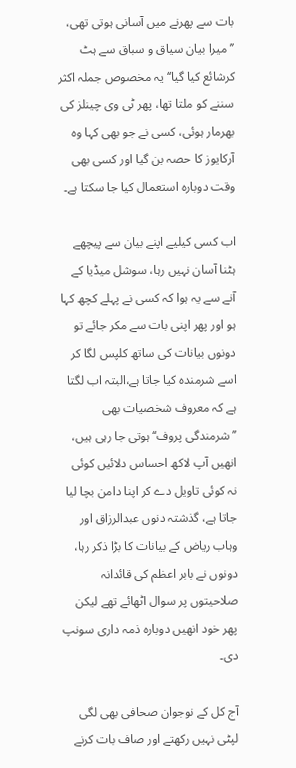بات سے پھرنے میں آسانی ہوتی تھی، ’’میرا بیان سیاق و سباق سے ہٹ کرشائع کیا گیا‘‘ یہ مخصوص جملہ اکثر سننے کو ملتا تھا، پھر ٹی وی چینلز کی بھرمار ہوئی، کسی نے جو بھی کہا وہ آرکایوز کا حصہ بن گیا اور کسی بھی وقت دوبارہ استعمال کیا جا سکتا ہے۔

اب کسی کیلیے اپنے بیان سے پیچھے ہٹنا آسان نہیں رہا، سوشل میڈیا کے آنے سے یہ ہوا کہ کسی نے پہلے کچھ کہا ہو اور پھر اپنی بات سے مکر جائے تو دونوں بیانات کی ساتھ کلپس لگا کر اسے شرمندہ کیا جاتا ہے،البتہ اب لگتا ہے کہ معروف شخصیات بھی ’’شرمندگی پروف‘‘ ہوتی جا رہی ہیں، انھیں آپ لاکھ احساس دلائیں کوئی نہ کوئی تاویل دے کر اپنا دامن بچا لیا جاتا ہے، گذشتہ دنوں عبدالرزاق اور وہاب ریاض کے بیانات کا بڑا ذکر رہا، دونوں نے بابر اعظم کی قائدانہ صلاحیتوں پر سوال اٹھائے تھے لیکن پھر خود انھیں دوبارہ ذمہ داری سونپ دی۔

آج کل کے نوجوان صحافی بھی لگی لپٹی نہیں رکھتے اور صاف بات کرنے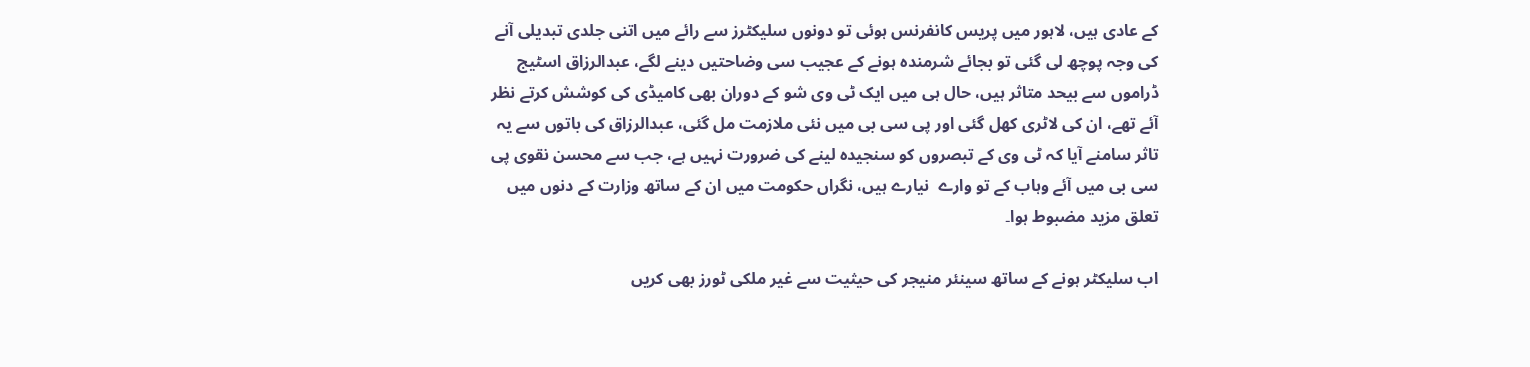کے عادی ہیں، لاہور میں پریس کانفرنس ہوئی تو دونوں سلیکٹرز سے رائے میں اتنی جلدی تبدیلی آنے کی وجہ پوچھ لی گئی تو بجائے شرمندہ ہونے کے عجیب سی وضاحتیں دینے لگے، عبدالرزاق اسٹیج ڈراموں سے بیحد متاثر ہیں، حال ہی میں ایک ٹی وی شو کے دوران بھی کامیڈی کی کوشش کرتے نظر آئے تھے، ان کی لاٹری کھل گئی اور پی سی بی میں نئی ملازمت مل گئی، عبدالرزاق کی باتوں سے یہ تاثر سامنے آیا کہ ٹی وی کے تبصروں کو سنجیدہ لینے کی ضرورت نہیں ہے، جب سے محسن نقوی پی سی بی میں آئے وہاب کے تو وارے  نیارے ہیں، نگراں حکومت میں ان کے ساتھ وزارت کے دنوں میں تعلق مزید مضبوط ہوا۔

اب سلیکٹر ہونے کے ساتھ سینئر منیجر کی حیثیت سے غیر ملکی ٹورز بھی کریں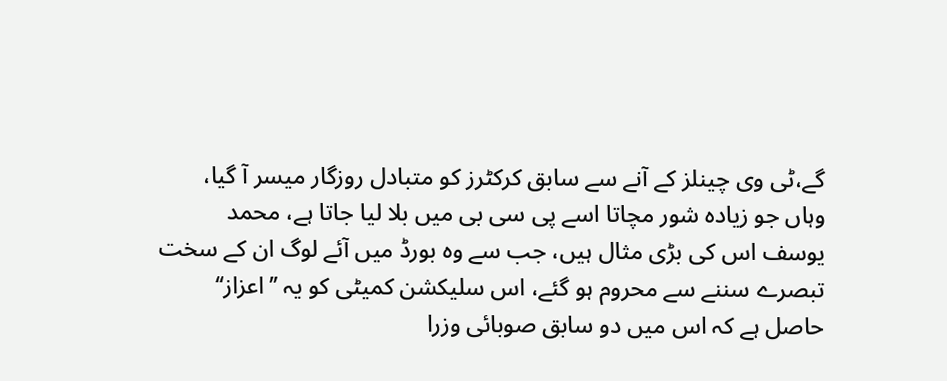گے،ٹی وی چینلز کے آنے سے سابق کرکٹرز کو متبادل روزگار میسر آ گیا، وہاں جو زیادہ شور مچاتا اسے پی سی بی میں بلا لیا جاتا ہے، محمد یوسف اس کی بڑی مثال ہیں، جب سے وہ بورڈ میں آئے لوگ ان کے سخت تبصرے سننے سے محروم ہو گئے، اس سلیکشن کمیٹی کو یہ ’’اعزاز‘‘ حاصل ہے کہ اس میں دو سابق صوبائی وزرا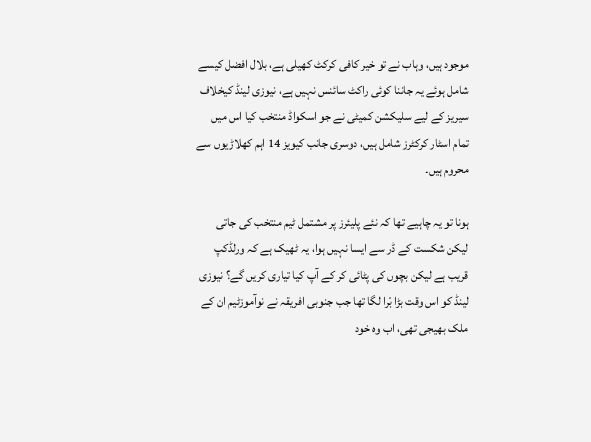موجود ہیں، وہاب نے تو خیر کافی کرکٹ کھیلی ہے، بلال افضل کیسے شامل ہوئے یہ جاننا کوئی راکٹ سائنس نہیں ہے، نیوزی لینڈ کیخلاف سیریز کے لیے سلیکشن کمیٹی نے جو اسکواڈ منتخب کیا اس میں تمام اسٹار کرکٹرز شامل ہیں، دوسری جانب کیویز 14 اہم کھلاڑیوں سے محروم ہیں۔

ہونا تو یہ چاہیے تھا کہ نئے پلیئرز پر مشتمل ٹیم منتخب کی جاتی لیکن شکست کے ڈر سے ایسا نہیں ہوا، یہ ٹھیک ہے کہ ورلڈکپ قریب ہے لیکن بچوں کی پٹائی کر کے آپ کیا تیاری کریں گے؟ نیوزی لینڈ کو اس وقت بڑا بْرا لگا تھا جب جنوبی افریقہ نے نوآموزٹیم ان کے ملک بھیجی تھی، اب وہ خود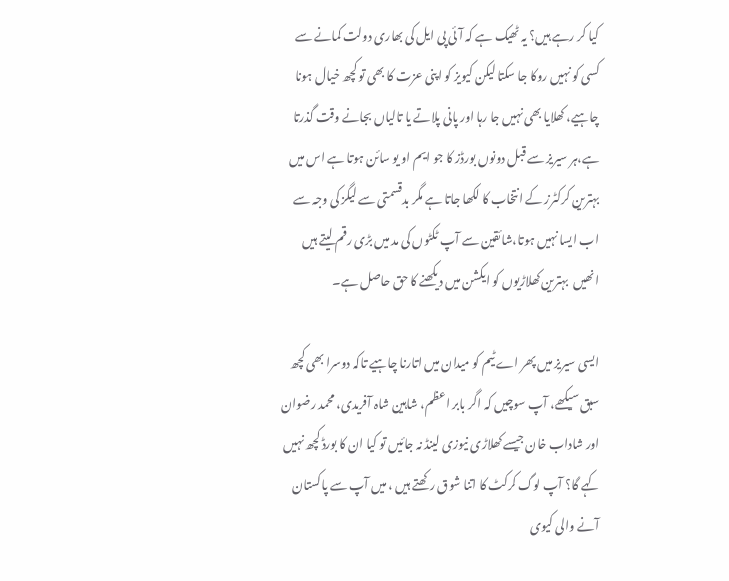کیا کر رہے ہیں؟ یہ ٹھیک ہے کہ آئی پی ایل کی بھاری دولت کمانے سے کسی کو نہیں روکا جا سکتا لیکن کیویز کو اپنی عزت کا بھی تو کچھ خیال ہونا چاہیے، کھلایا بھی نہیں جا رہا اور پانی پلاتے یا تالیاں بجانے وقت گذرتا ہے،ہر سیریز سے قبل دونوں بورڈز کا جو ایم او یو سائن ہوتا ہے اس میں بہترین کرکٹرز کے انتخاب کا لکھا جاتا ہے مگر بدقسمتی سے لیگز کی وجہ سے اب ایسا نہیں ہوتا،شائقین سے آپ ٹکٹوں کی مد میں بڑی رقم لیتے ہیں انھیں  بہترین کھلاڑیوں کو ایکشن میں دیکھنے کا حق حاصل ہے۔

ایسی سیریز میں پھر اے ٹیم کو میدان میں اتارنا چاہیے تاکہ دوسرا بھی کچھ سبق سیکھے، آپ سوچیں کہ اگر بابر اعظم، شاہین شاہ آفریدی، محمد رضوان اور شاداب خان جیسے کھلاڑی نیوزی لینڈ نہ جائیں تو کیا ان کا بورڈ کچھ نہیں کہے گا؟ آپ لوگ کرکٹ کا اتنا شوق رکھتے ہیں ، میں آپ سے پاکستان آنے والی کیوی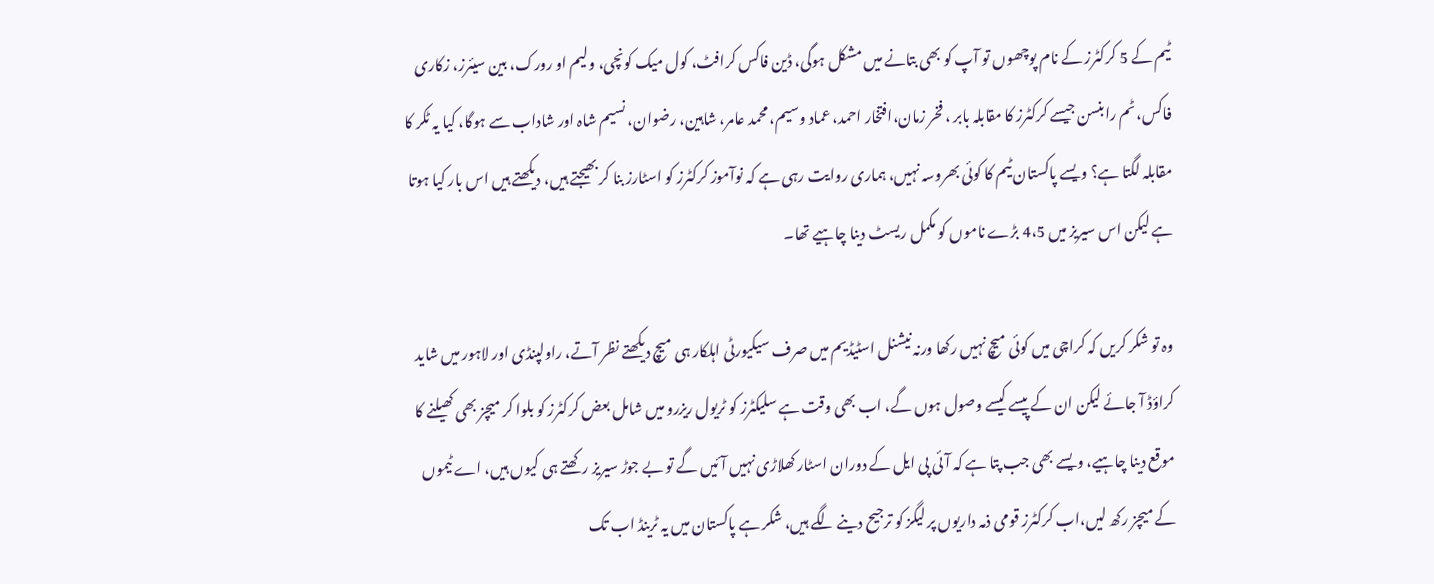ٹیم کے 5 کرکٹرز کے نام پوچھوں تو آپ کو بھی بتانے میں مشکل ہوگی، ڈین فاکس کرافٹ، کول میک کونچی، ولیم او رورک، بین سیئرز، زکاری فاکس،ٹم رابنسن جیسے کرکٹرز کا مقابلہ بابر ، فخر زمان،افتخار احمد، عماد وسیم، محمد عامر، شاہین، رضوان، نسیم شاہ اور شاداب سے ہوگا، کیا یہ ٹکر کا مقابلہ لگتا ہے؟ ویسے پاکستان ٹیم کا کوئی بھروسہ نہیں، ہماری روایت رہی ہے کہ نوآموز کرکٹرز کو اسٹارز بنا کر بھیجتے ہیں، دیکھتے ہیں اس بار کیا ہوتا ہے لیکن اس سیریز میں 4،5 بڑے ناموں کو مکمل ریسٹ دینا چاہیے تھا۔

وہ تو شکر کریں کہ کراچی میں کوئی میچ نہیں رکھا ورنہ نیشنل اسٹیڈیم میں صرف سیکیورٹی اہلکار ہی میچ دیکھتے نظر آتے، راولپنڈی اور لاہور میں شاید کراؤڈ آ جائے لیکن ان کے پیسے کیسے وصول ہوں گے، اب بھی وقت ہے سلیکٹرز کو ٹریول ریزرو میں شامل بعض کرکٹرز کو بلوا کر میچز بھی کھیلنے کا موقع دینا چاہیے، ویسے بھی جب پتا ہے کہ آئی پی ایل کے دوران اسٹار کھلاڑی نہیں آئیں گے تو بے جوڑ سیریز رکھتے ہی کیوں ہیں، اے ٹیموں کے میچز رکھ لیں،اب کرکٹرز قومی ذمہ داریوں پر لیگز کو ترجیح دینے لگے ہیں، شکر ہے پاکستان میں یہ ٹرینڈ اب تک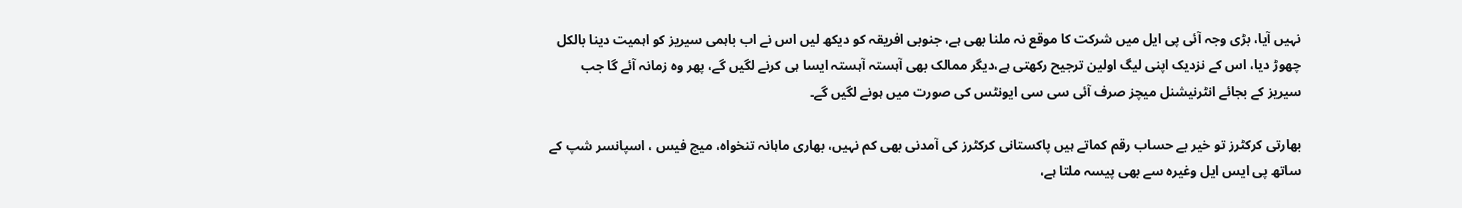نہیں آیا، بڑی وجہ آئی پی ایل میں شرکت کا موقع نہ ملنا بھی ہے، جنوبی افریقہ کو دیکھ لیں اس نے اب باہمی سیریز کو اہمیت دینا بالکل چھوڑ دیا، اس کے نزدیک اپنی لیگ اولین ترجیح رکھتی ہے،دیگر ممالک بھی آہستہ آہستہ ایسا ہی کرنے لگیں گے، پھر وہ زمانہ آئے گا جب سیریز کے بجائے انٹرنیشنل میچز صرف آئی سی سی ایونٹس کی صورت میں ہونے لگیں گے۔

بھارتی کرکٹرز تو خیر بے حساب رقم کماتے ہیں پاکستانی کرکٹرز کی آمدنی بھی کم نہیں، بھاری ماہانہ تنخواہ، میچ فیس ، اسپانسر شپ کے ساتھ پی ایس ایل وغیرہ سے بھی پیسہ ملتا ہے،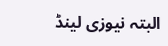البتہ نیوزی لینڈ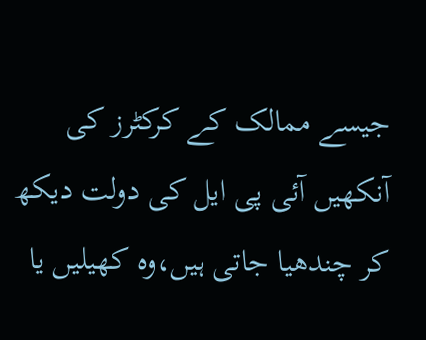جیسے ممالک کے کرکٹرز کی آنکھیں آئی پی ایل کی دولت دیکھ کر چندھیا جاتی ہیں،وہ کھیلیں یا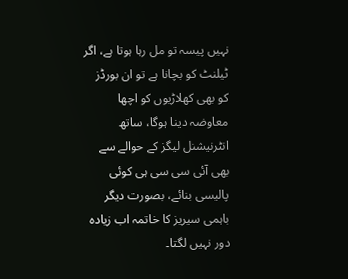نہیں پیسہ تو مل رہا ہوتا ہے، اگر ٹیلنٹ کو بچانا ہے تو ان بورڈز کو بھی کھلاڑیوں کو اچھا معاوضہ دینا ہوگا، ساتھ انٹرنیشنل لیگز کے حوالے سے بھی آئی سی سی ہی کوئی پالیسی بنائے، بصورت دیگر باہمی سیریز کا خاتمہ اب زیادہ دور نہیں لگتا۔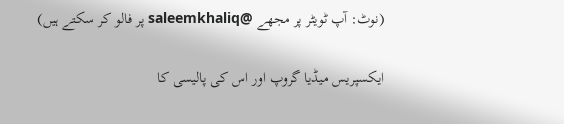(نوٹ: آپ ٹویٹر پر مجھے @saleemkhaliq پر فالو کر سکتے ہیں)

ایکسپریس میڈیا گروپ اور اس کی پالیسی کا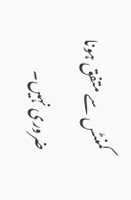کمنٹس سے متفق ہونا ضروری نہیں۔